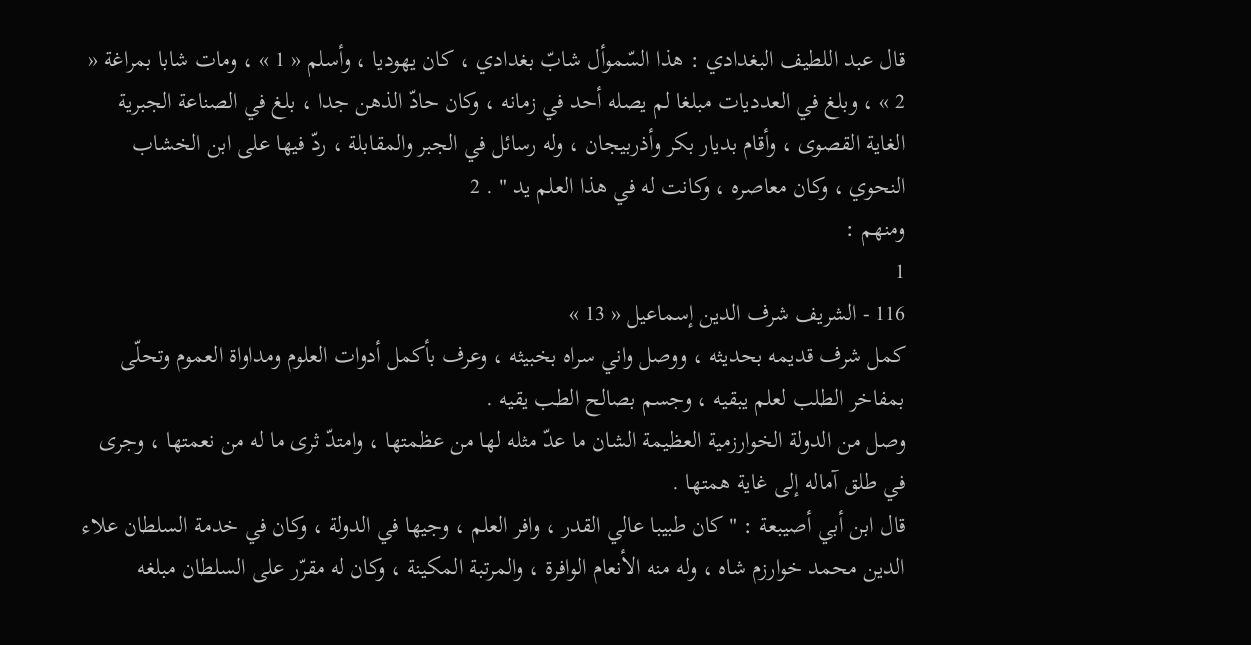قال عبد اللطيف البغدادي : هذا السّموأل شابّ بغدادي ، كان يهوديا ، وأسلم « 1 » ، ومات شابا بمراغة « 2 » ، وبلغ في العدديات مبلغا لم يصله أحد في زمانه ، وكان حادّ الذهن جدا ، بلغ في الصناعة الجبرية الغاية القصوى ، وأقام بديار بكر وأذربيجان ، وله رسائل في الجبر والمقابلة ، ردّ فيها على ابن الخشاب النحوي ، وكان معاصره ، وكانت له في هذا العلم يد " . 2
ومنهم :
1
116 - الشريف شرف الدين إسماعيل « 13 »
كمل شرف قديمه بحديثه ، ووصل واني سراه بخبيثه ، وعرف بأكمل أدوات العلوم ومداواة العموم وتحلّى بمفاخر الطلب لعلم يبقيه ، وجسم بصالح الطب يقيه .
وصل من الدولة الخوارزمية العظيمة الشان ما عدّ مثله لها من عظمتها ، وامتدّ ثرى ما له من نعمتها ، وجرى في طلق آماله إلى غاية همتها .
قال ابن أبي أصيبعة : " كان طبيبا عالي القدر ، وافر العلم ، وجيها في الدولة ، وكان في خدمة السلطان علاء الدين محمد خوارزم شاه ، وله منه الأنعام الوافرة ، والمرتبة المكينة ، وكان له مقرّر على السلطان مبلغه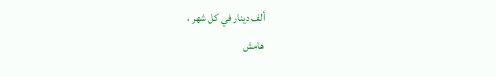ألف دينار في كل شهر ،
هامش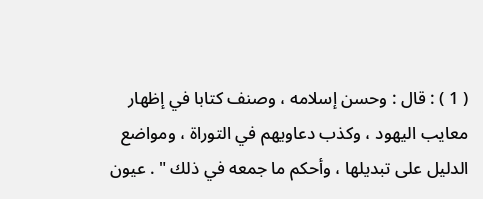( 1 ) : قال : وحسن إسلامه ، وصنف كتابا في إظهار معايب اليهود ، وكذب دعاويهم في التوراة ، ومواضع الدليل على تبديلها ، وأحكم ما جمعه في ذلك " . عيون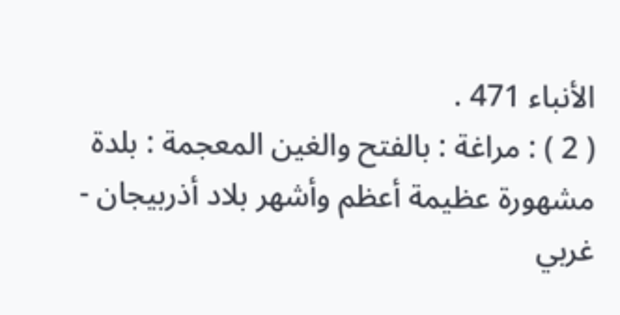الأنباء 471 .
( 2 ) : مراغة : بالفتح والغين المعجمة : بلدة مشهورة عظيمة أعظم وأشهر بلاد أذربيجان - غربي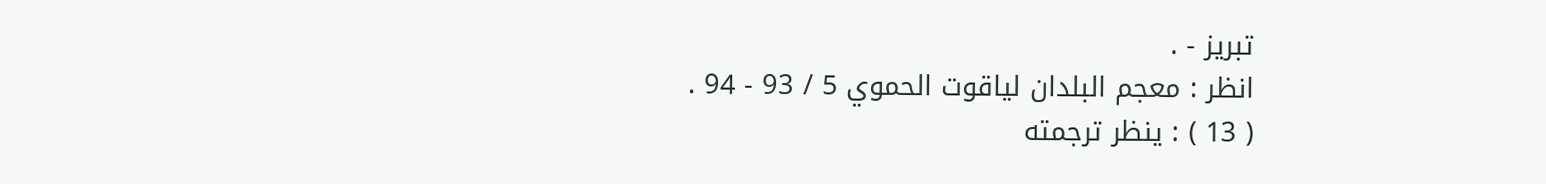تبريز - .
انظر : معجم البلدان لياقوت الحموي 5 / 93 - 94 .
( 13 ) : ينظر ترجمته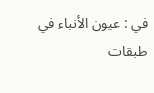في : عيون الأنباء في طبقات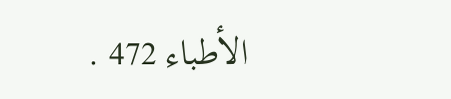الأطباء 472 .